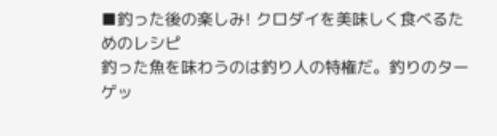■釣った後の楽しみ! クロダイを美味しく食べるためのレシピ
釣った魚を味わうのは釣り人の特権だ。釣りのターゲッ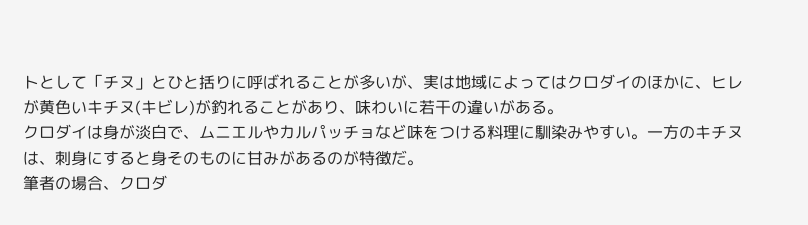トとして「チヌ」とひと括りに呼ばれることが多いが、実は地域によってはクロダイのほかに、ヒレが黄色いキチヌ(キビレ)が釣れることがあり、味わいに若干の違いがある。
クロダイは身が淡白で、ムニエルやカルパッチョなど味をつける料理に馴染みやすい。一方のキチヌは、刺身にすると身そのものに甘みがあるのが特徴だ。
筆者の場合、クロダ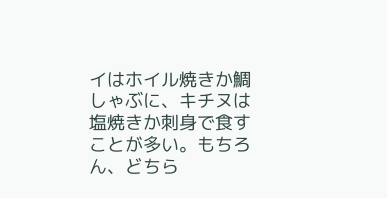イはホイル焼きか鯛しゃぶに、キチヌは塩焼きか刺身で食すことが多い。もちろん、どちら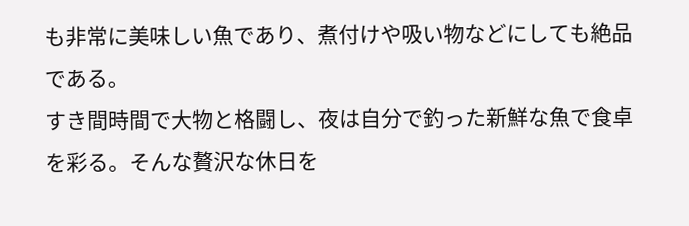も非常に美味しい魚であり、煮付けや吸い物などにしても絶品である。
すき間時間で大物と格闘し、夜は自分で釣った新鮮な魚で食卓を彩る。そんな贅沢な休日を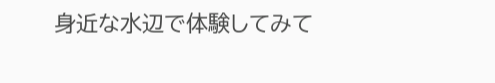身近な水辺で体験してみて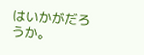はいかがだろうか。